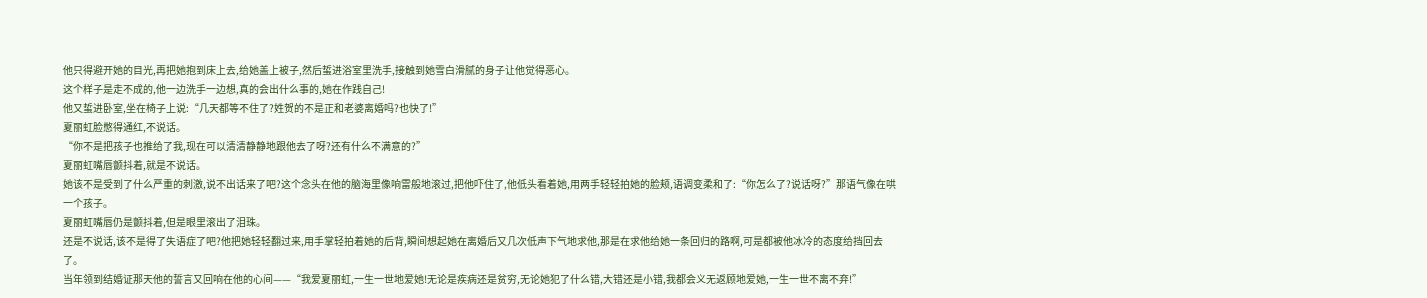他只得避开她的目光,再把她抱到床上去,给她盖上被子,然后蜇进浴室里洗手,接触到她雪白滑腻的身子让他觉得恶心。
这个样子是走不成的,他一边洗手一边想,真的会出什么事的,她在作践自己!
他又蜇进卧室,坐在椅子上说:“几天都等不住了?姓贺的不是正和老婆离婚吗?也快了!”
夏丽虹脸憋得通红,不说话。
“你不是把孩子也推给了我,现在可以清清静静地跟他去了呀?还有什么不满意的?”
夏丽虹嘴唇颤抖着,就是不说话。
她该不是受到了什么严重的刺激,说不出话来了吧?这个念头在他的脑海里像响雷般地滚过,把他吓住了,他低头看着她,用两手轻轻拍她的脸颊,语调变柔和了:“你怎么了?说话呀?”那语气像在哄一个孩子。
夏丽虹嘴唇仍是颤抖着,但是眼里滚出了泪珠。
还是不说话,该不是得了失语症了吧?他把她轻轻翻过来,用手掌轻拍着她的后背,瞬间想起她在离婚后又几次低声下气地求他,那是在求他给她一条回归的路啊,可是都被他冰冷的态度给挡回去了。
当年领到结婚证那天他的誓言又回响在他的心间——“我爱夏丽虹,一生一世地爱她!无论是疾病还是贫穷,无论她犯了什么错,大错还是小错,我都会义无返顾地爱她,一生一世不离不弃!”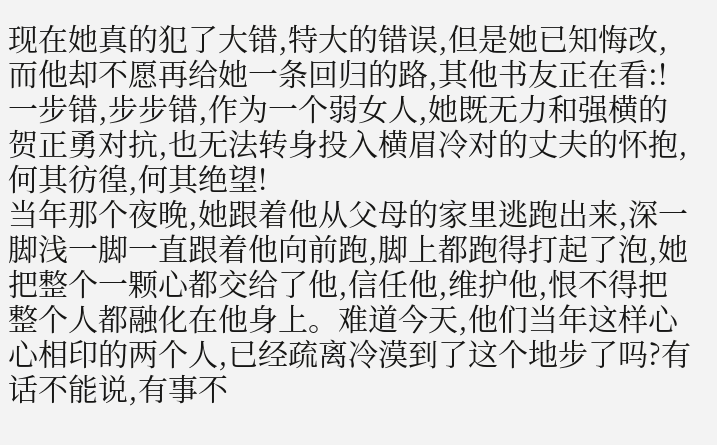现在她真的犯了大错,特大的错误,但是她已知悔改,而他却不愿再给她一条回归的路,其他书友正在看:!
一步错,步步错,作为一个弱女人,她既无力和强横的贺正勇对抗,也无法转身投入横眉冷对的丈夫的怀抱,何其彷徨,何其绝望!
当年那个夜晚,她跟着他从父母的家里逃跑出来,深一脚浅一脚一直跟着他向前跑,脚上都跑得打起了泡,她把整个一颗心都交给了他,信任他,维护他,恨不得把整个人都融化在他身上。难道今天,他们当年这样心心相印的两个人,已经疏离冷漠到了这个地步了吗?有话不能说,有事不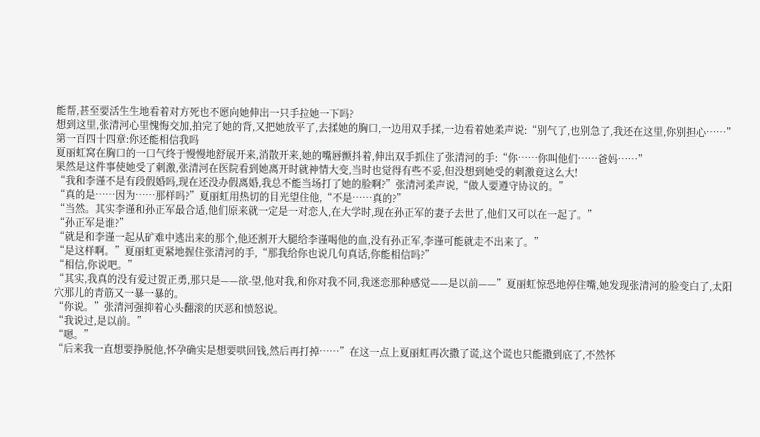能帮,甚至要活生生地看着对方死也不愿向她伸出一只手拉她一下吗?
想到这里,张清河心里愧悔交加,拍完了她的背,又把她放平了,去揉她的胸口,一边用双手揉,一边看着她柔声说:“别气了,也别急了,我还在这里,你别担心……”
第一百四十四章:你还能相信我吗
夏丽虹窝在胸口的一口气终于慢慢地舒展开来,消散开来,她的嘴唇颤抖着,伸出双手抓住了张清河的手:“你……你叫他们……爸妈……”
果然是这件事使她受了刺激,张清河在医院看到她离开时就神情大变,当时也觉得有些不妥,但没想到她受的刺激竟这么大!
“我和李谨不是有段假婚吗,现在还没办假离婚,我总不能当场打了她的脸啊?”张清河柔声说,“做人要遵守协议的。”
“真的是……因为……那样吗?”夏丽虹用热切的目光望住他,“不是……真的?”
“当然。其实李谨和孙正军最合适,他们原来就一定是一对恋人,在大学时,现在孙正军的妻子去世了,他们又可以在一起了。”
“孙正军是谁?”
“就是和李谨一起从矿难中逃出来的那个,他还割开大腿给李谨喝他的血,没有孙正军,李谨可能就走不出来了。”
“是这样啊。”夏丽虹更紧地握住张清河的手,“那我给你也说几句真话,你能相信吗?”
“相信,你说吧。”
“其实,我真的没有爱过贺正勇,那只是——欲-望,他对我,和你对我不同,我迷恋那种感觉——是以前——”夏丽虹惊恐地停住嘴,她发现张清河的脸变白了,太阳穴那儿的青筋又一暴一暴的。
“你说。”张清河强抑着心头翻滚的厌恶和愤怒说。
“我说过,是以前。”
“嗯。”
“后来我一直想要挣脱他,怀孕确实是想要哄回钱,然后再打掉……”在这一点上夏丽虹再次撒了谎,这个谎也只能撒到底了,不然怀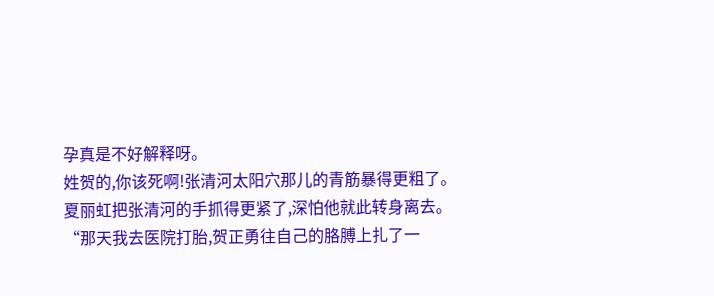孕真是不好解释呀。
姓贺的,你该死啊!张清河太阳穴那儿的青筋暴得更粗了。
夏丽虹把张清河的手抓得更紧了,深怕他就此转身离去。
“那天我去医院打胎,贺正勇往自己的胳膊上扎了一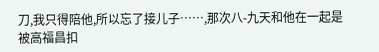刀,我只得陪他,所以忘了接儿子……,那次八-九天和他在一起是被高福昌扣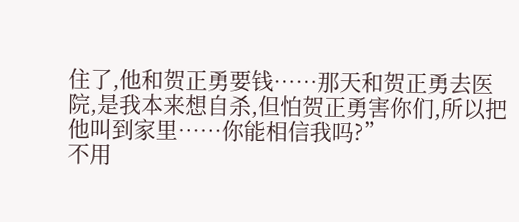住了,他和贺正勇要钱……那天和贺正勇去医院,是我本来想自杀,但怕贺正勇害你们,所以把他叫到家里……你能相信我吗?”
不用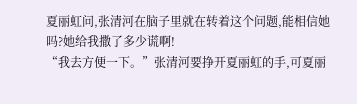夏丽虹问,张清河在脑子里就在转着这个问题,能相信她吗?她给我撒了多少谎啊!
“我去方便一下。”张清河要挣开夏丽虹的手,可夏丽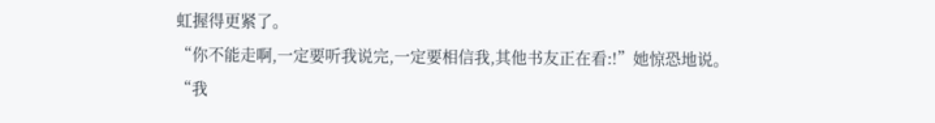虹握得更紧了。
“你不能走啊,一定要听我说完,一定要相信我,其他书友正在看:!”她惊恐地说。
“我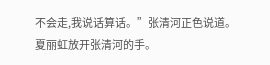不会走,我说话算话。”张清河正色说道。
夏丽虹放开张清河的手。